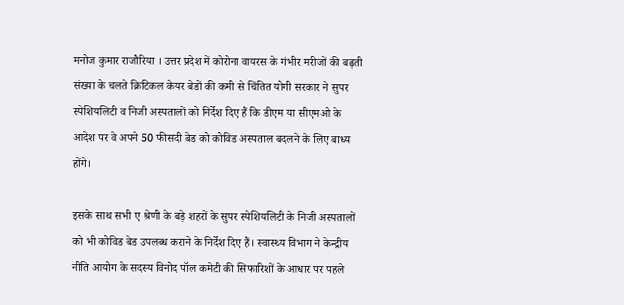मनोज कुमार राजौरिया । उत्तर प्रदेश में कोरोना वायरस के गंभीर मरीजों की बढ़ती संख्या के चलते क्रिटिकल केयर बेडों की कमी से चिंतित योगी सरकार ने सुपर स्पेशियलिटी व निजी अस्पतालों को निर्देश दिए हैं कि डीएम या सीएमओ के आदेश पर वे अपने 50 फीसदी बेड को कोविड अस्पताल बदलने के लिए बाध्य होंगे।

इसके साथ सभी ए श्रेणी के बड़े शहरों के सुपर स्पेशियलिटी के निजी अस्पतालों को भी कोविड बेड उपलब्ध कराने के निर्देश दिए हैं। स्वास्थ्य विभाग ने केन्द्रीय नीति आयोग के सदस्य विनोद पॉल कमेटी की सिफारिशों के आधार पर पहले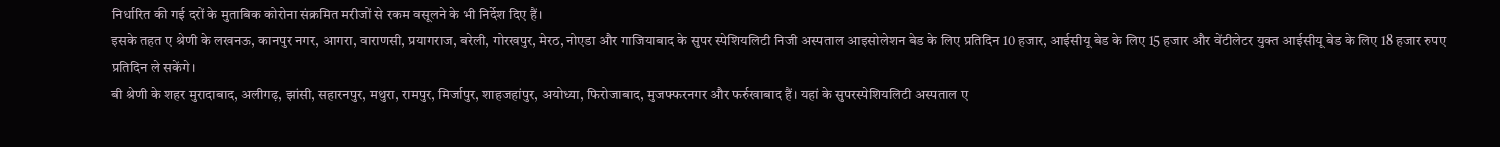निर्धारित की गई दरों के मुताबिक कोरोना संक्रमित मरीजों से रकम वसूलने के भी निर्देश दिए हैं।
इसके तहत ए श्रेणी के लखनऊ, कानपुर नगर, आगरा, वाराणसी, प्रयागराज, बरेली, गोरखपुर, मेरठ, नोएडा और गाजियाबाद के सुपर स्पेशियलिटी निजी अस्पताल आइसोलेशन बेड के लिए प्रतिदिन 10 हजार, आईसीयू बेड के लिए 15 हजार और वेंटीलेटर युक्त आईसीयू बेड के लिए 18 हजार रुपए प्रतिदिन ले सकेंगे।
बी श्रेणी के शहर मुरादाबाद, अलीगढ़, झांसी, सहारनपुर, मथुरा, रामपुर, मिर्जापुर, शाहजहांपुर, अयोध्या, फिरोजाबाद, मुजफ्फरनगर और फर्रुखाबाद हैं। यहां के सुपरस्पेशियलिटी अस्पताल ए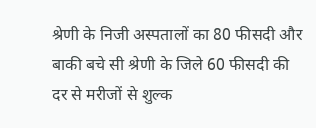श्रेणी के निजी अस्पतालों का 80 फीसदी और बाकी बचे सी श्रेणी के जिले 60 फीसदी की दर से मरीजों से शुल्क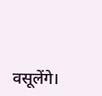वसूलेंगे।